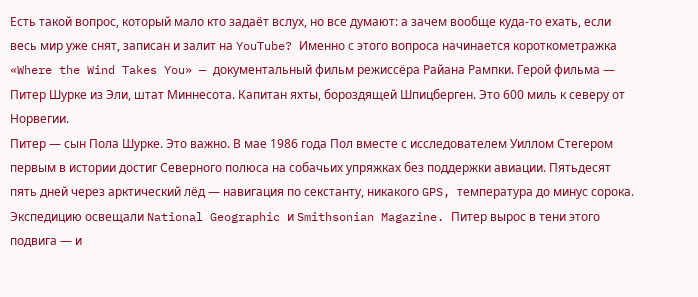Есть такой вопрос, который мало кто задаёт вслух, но все думают: а зачем вообще куда-то ехать, если весь мир уже снят, записан и залит на YouTube? Именно с этого вопроса начинается короткометражка «Where the Wind Takes You» — документальный фильм режиссёра Райана Рампки. Герой фильма — Питер Шурке из Эли, штат Миннесота. Капитан яхты, бороздящей Шпицберген. Это 600 миль к северу от Норвегии.
Питер — сын Пола Шурке. Это важно. В мае 1986 года Пол вместе с исследователем Уиллом Стегером первым в истории достиг Северного полюса на собачьих упряжках без поддержки авиации. Пятьдесят пять дней через арктический лёд — навигация по секстанту, никакого GPS, температура до минус сорока. Экспедицию освещали National Geographic и Smithsonian Magazine. Питер вырос в тени этого подвига — и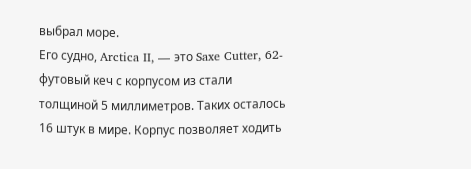выбрал море.
Его судно, Arctica II, — это Saxe Cutter, 62-футовый кеч с корпусом из стали толщиной 5 миллиметров. Таких осталось 16 штук в мире. Корпус позволяет ходить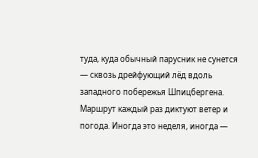туда, куда обычный парусник не сунется — сквозь дрейфующий лёд вдоль западного побережья Шпицбергена. Маршрут каждый раз диктуют ветер и погода. Иногда это неделя, иногда —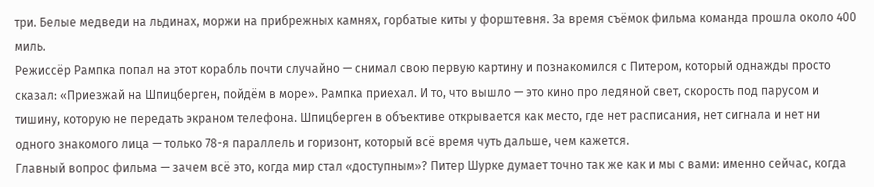три. Белые медведи на льдинах, моржи на прибрежных камнях, горбатые киты у форштевня. За время съёмок фильма команда прошла около 400 миль.
Режиссёр Рампка попал на этот корабль почти случайно — снимал свою первую картину и познакомился с Питером, который однажды просто сказал: «Приезжай на Шпицберген, пойдём в море». Рампка приехал. И то, что вышло — это кино про ледяной свет, скорость под парусом и тишину, которую не передать экраном телефона. Шпицберген в объективе открывается как место, где нет расписания, нет сигнала и нет ни одного знакомого лица — только 78-я параллель и горизонт, который всё время чуть дальше, чем кажется.
Главный вопрос фильма — зачем всё это, когда мир стал «доступным»? Питер Шурке думает точно так же как и мы с вами: именно сейчас, когда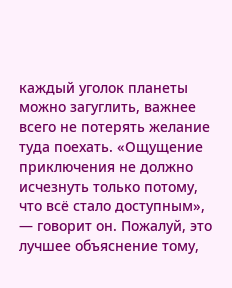каждый уголок планеты можно загуглить, важнее всего не потерять желание туда поехать. «Ощущение приключения не должно исчезнуть только потому, что всё стало доступным», — говорит он. Пожалуй, это лучшее объяснение тому,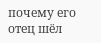почему его отец шёл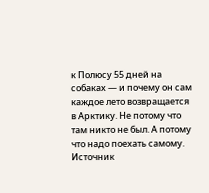к Полюсу 55 дней на собаках — и почему он сам каждое лето возвращается в Арктику. Не потому что там никто не был. А потому что надо поехать самому.
Источник